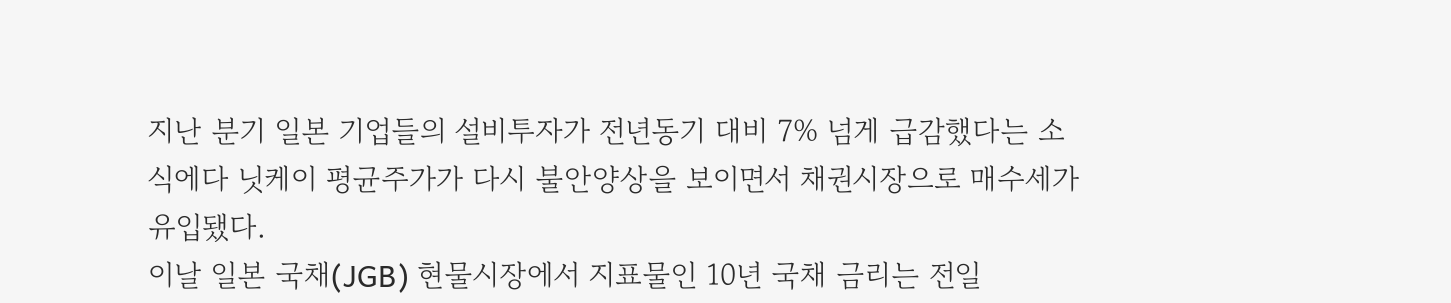지난 분기 일본 기업들의 설비투자가 전년동기 대비 7% 넘게 급감했다는 소식에다 닛케이 평균주가가 다시 불안양상을 보이면서 채권시장으로 매수세가 유입됐다.
이날 일본 국채(JGB) 현물시장에서 지표물인 10년 국채 금리는 전일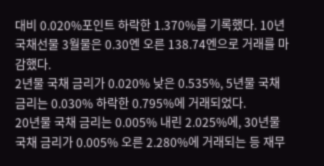대비 0.020%포인트 하락한 1.370%를 기록했다. 10년 국채선물 3월물은 0.30엔 오른 138.74엔으로 거래를 마감했다.
2년물 국채 금리가 0.020% 낮은 0.535%, 5년물 국채 금리는 0.030% 하락한 0.795%에 거래되었다.
20년물 국채 금리는 0.005% 내린 2.025%에, 30년물 국채 금리가 0.005% 오른 2.280%에 거래되는 등 재무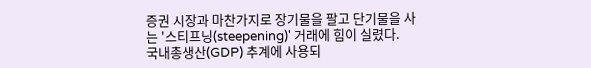증권 시장과 마찬가지로 장기물을 팔고 단기물을 사는 '스티프닝(steepening)' 거래에 힘이 실렸다.
국내총생산(GDP) 추계에 사용되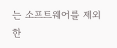는 소프트웨어를 제외한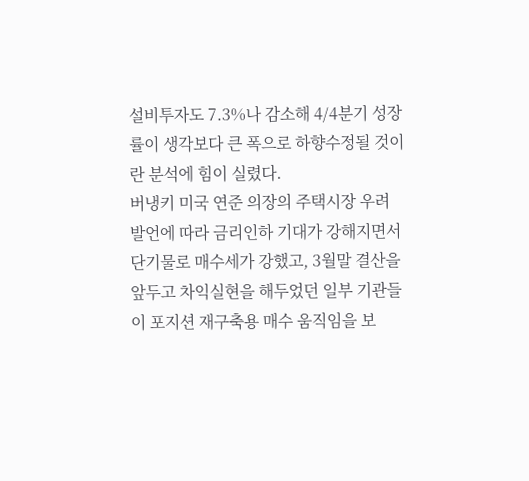설비투자도 7.3%나 감소해 4/4분기 성장률이 생각보다 큰 폭으로 하향수정될 것이란 분석에 힘이 실렸다.
버냉키 미국 연준 의장의 주택시장 우려 발언에 따라 금리인하 기대가 강해지면서 단기물로 매수세가 강했고, 3월말 결산을 앞두고 차익실현을 해두었던 일부 기관들이 포지션 재구축용 매수 움직임을 보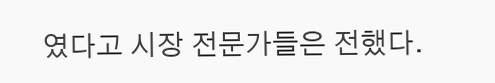였다고 시장 전문가들은 전했다.